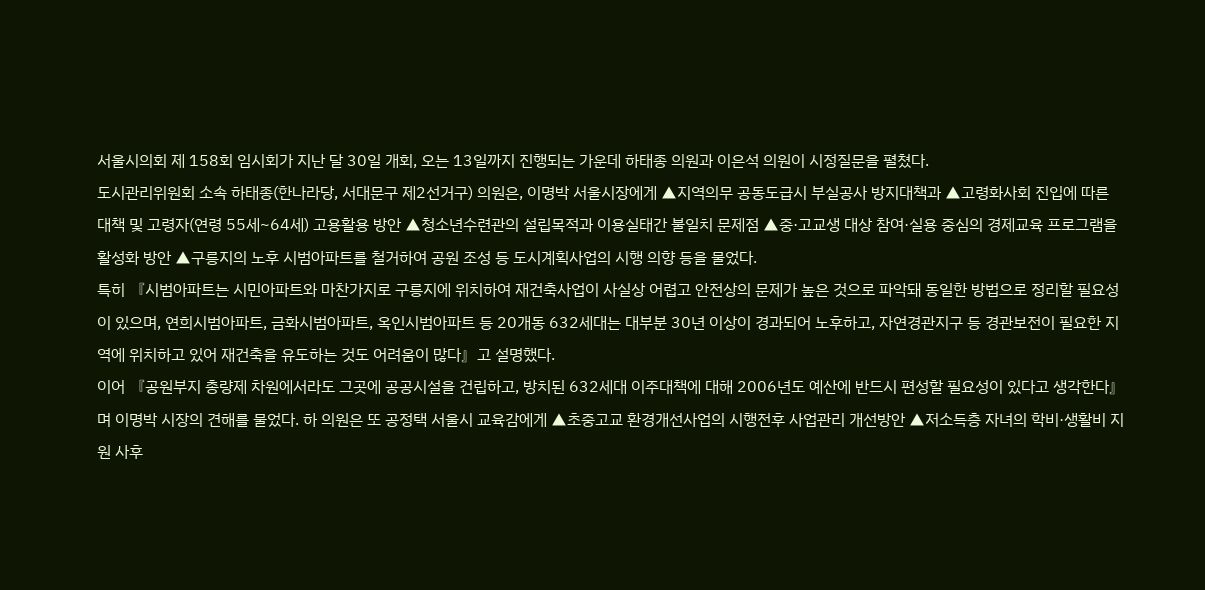서울시의회 제 158회 임시회가 지난 달 30일 개회, 오는 13일까지 진행되는 가운데 하태종 의원과 이은석 의원이 시정질문을 펼쳤다.
도시관리위원회 소속 하태종(한나라당, 서대문구 제2선거구) 의원은, 이명박 서울시장에게 ▲지역의무 공동도급시 부실공사 방지대책과 ▲고령화사회 진입에 따른 대책 및 고령자(연령 55세~64세) 고용활용 방안 ▲청소년수련관의 설립목적과 이용실태간 불일치 문제점 ▲중·고교생 대상 참여·실용 중심의 경제교육 프로그램을 활성화 방안 ▲구릉지의 노후 시범아파트를 철거하여 공원 조성 등 도시계획사업의 시행 의향 등을 물었다.
특히 『시범아파트는 시민아파트와 마찬가지로 구릉지에 위치하여 재건축사업이 사실상 어렵고 안전상의 문제가 높은 것으로 파악돼 동일한 방법으로 정리할 필요성이 있으며, 연희시범아파트, 금화시범아파트, 옥인시범아파트 등 20개동 632세대는 대부분 30년 이상이 경과되어 노후하고, 자연경관지구 등 경관보전이 필요한 지역에 위치하고 있어 재건축을 유도하는 것도 어려움이 많다』고 설명했다.
이어 『공원부지 총량제 차원에서라도 그곳에 공공시설을 건립하고, 방치된 632세대 이주대책에 대해 2006년도 예산에 반드시 편성할 필요성이 있다고 생각한다』며 이명박 시장의 견해를 물었다. 하 의원은 또 공정택 서울시 교육감에게 ▲초중고교 환경개선사업의 시행전후 사업관리 개선방안 ▲저소득층 자녀의 학비·생활비 지원 사후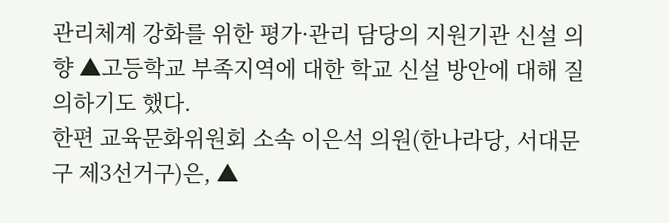관리체계 강화를 위한 평가·관리 담당의 지원기관 신설 의향 ▲고등학교 부족지역에 대한 학교 신설 방안에 대해 질의하기도 했다.
한편 교육문화위원회 소속 이은석 의원(한나라당, 서대문구 제3선거구)은, ▲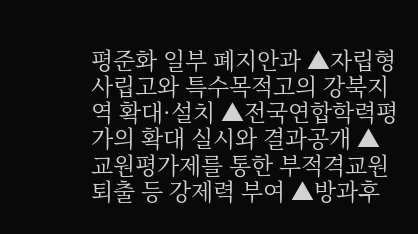평준화 일부 폐지안과 ▲자립형 사립고와 특수목적고의 강북지역 확대·설치 ▲전국연합학력평가의 확대 실시와 결과공개 ▲교원평가제를 통한 부적격교원 퇴출 등 강제력 부여 ▲방과후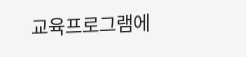교육프로그램에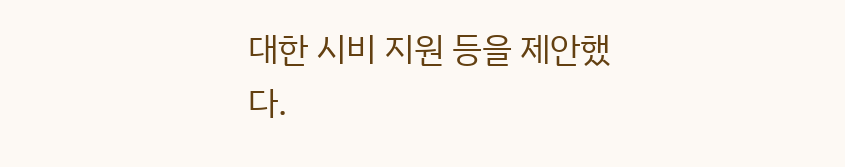대한 시비 지원 등을 제안했다.